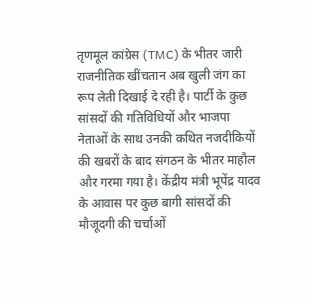तृणमूल कांग्रेस (TMC) के भीतर जारी राजनीतिक खींचतान अब खुली जंग का रूप लेती दिखाई दे रही है। पार्टी के कुछ सांसदों की गतिविधियों और भाजपा नेताओं के साथ उनकी कथित नजदीकियों की खबरों के बाद संगठन के भीतर माहौल और गरमा गया है। केंद्रीय मंत्री भूपेंद्र यादव के आवास पर कुछ बागी सांसदों की मौजूदगी की चर्चाओं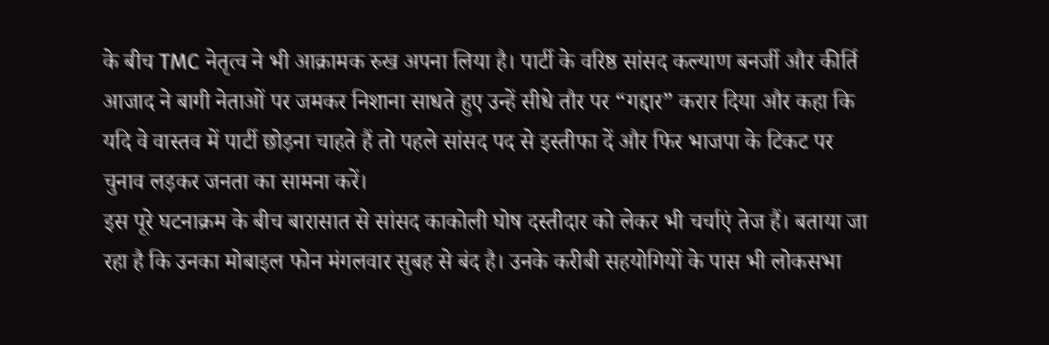के बीच TMC नेतृत्व ने भी आक्रामक रुख अपना लिया है। पार्टी के वरिष्ठ सांसद कल्याण बनर्जी और कीर्ति आजाद ने बागी नेताओं पर जमकर निशाना साधते हुए उन्हें सीधे तौर पर “गद्दार” करार दिया और कहा कि यदि वे वास्तव में पार्टी छोड़ना चाहते हैं तो पहले सांसद पद से इस्तीफा दें और फिर भाजपा के टिकट पर चुनाव लड़कर जनता का सामना करें।
इस पूरे घटनाक्रम के बीच बारासात से सांसद काकोली घोष दस्तीदार को लेकर भी चर्चाएं तेज हैं। बताया जा रहा है कि उनका मोबाइल फोन मंगलवार सुबह से बंद है। उनके करीबी सहयोगियों के पास भी लोकसभा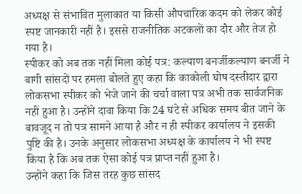अध्यक्ष से संभावित मुलाकात या किसी औपचारिक कदम को लेकर कोई स्पष्ट जानकारी नहीं है। इससे राजनीतिक अटकलों का दौर और तेज हो गया है।
स्पीकर को अब तक नहीं मिला कोई पत्र: कल्याण बनर्जीकल्याण बनर्जी ने बागी सांसदों पर हमला बोलते हुए कहा कि काकोली घोष दस्तीदार द्वारा लोकसभा स्पीकर को भेजे जाने की चर्चा वाला पत्र अभी तक सार्वजनिक नहीं हुआ है। उन्होंने दावा किया कि 24 घंटे से अधिक समय बीत जाने के बावजूद न तो पत्र सामने आया है और न ही स्पीकर कार्यालय ने इसकी पुष्टि की है। उनके अनुसार लोकसभा अध्यक्ष के कार्यालय ने भी स्पष्ट किया है कि अब तक ऐसा कोई पत्र प्राप्त नहीं हुआ है।
उन्होंने कहा कि जिस तरह कुछ सांसद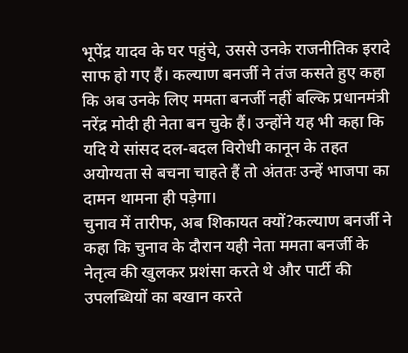भूपेंद्र यादव के घर पहुंचे, उससे उनके राजनीतिक इरादे साफ हो गए हैं। कल्याण बनर्जी ने तंज कसते हुए कहा कि अब उनके लिए ममता बनर्जी नहीं बल्कि प्रधानमंत्री नरेंद्र मोदी ही नेता बन चुके हैं। उन्होंने यह भी कहा कि यदि ये सांसद दल-बदल विरोधी कानून के तहत अयोग्यता से बचना चाहते हैं तो अंततः उन्हें भाजपा का दामन थामना ही पड़ेगा।
चुनाव में तारीफ, अब शिकायत क्यों?कल्याण बनर्जी ने कहा कि चुनाव के दौरान यही नेता ममता बनर्जी के नेतृत्व की खुलकर प्रशंसा करते थे और पार्टी की उपलब्धियों का बखान करते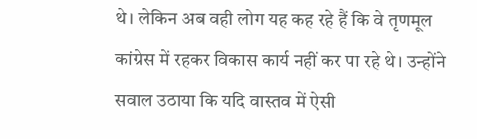थे। लेकिन अब वही लोग यह कह रहे हैं कि वे तृणमूल कांग्रेस में रहकर विकास कार्य नहीं कर पा रहे थे। उन्होंने सवाल उठाया कि यदि वास्तव में ऐसी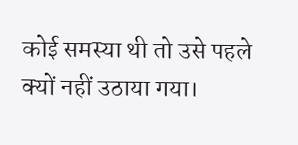कोई समस्या थी तो उसे पहले क्यों नहीं उठाया गया।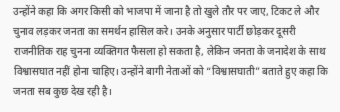उन्होंने कहा कि अगर किसी को भाजपा में जाना है तो खुले तौर पर जाए, टिकट ले और चुनाव लड़कर जनता का समर्थन हासिल करे। उनके अनुसार पार्टी छोड़कर दूसरी राजनीतिक राह चुनना व्यक्तिगत फैसला हो सकता है, लेकिन जनता के जनादेश के साथ विश्वासघात नहीं होना चाहिए। उन्होंने बागी नेताओं को “विश्वासघाती” बताते हुए कहा कि जनता सब कुछ देख रही है।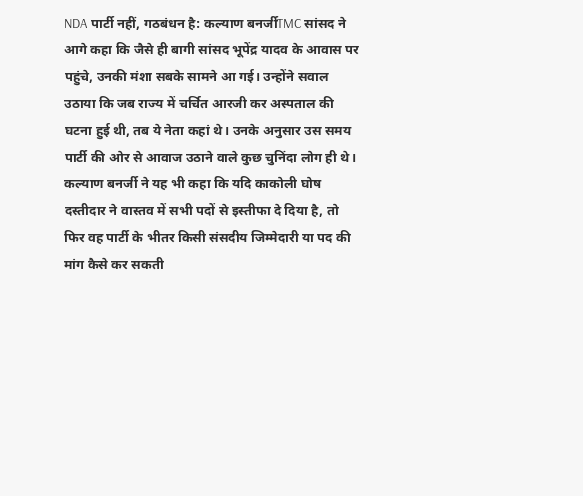NDA पार्टी नहीं, गठबंधन है: कल्याण बनर्जीTMC सांसद ने आगे कहा कि जैसे ही बागी सांसद भूपेंद्र यादव के आवास पर पहुंचे, उनकी मंशा सबके सामने आ गई। उन्होंने सवाल उठाया कि जब राज्य में चर्चित आरजी कर अस्पताल की घटना हुई थी, तब ये नेता कहां थे। उनके अनुसार उस समय पार्टी की ओर से आवाज उठाने वाले कुछ चुनिंदा लोग ही थे।
कल्याण बनर्जी ने यह भी कहा कि यदि काकोली घोष दस्तीदार ने वास्तव में सभी पदों से इस्तीफा दे दिया है, तो फिर वह पार्टी के भीतर किसी संसदीय जिम्मेदारी या पद की मांग कैसे कर सकती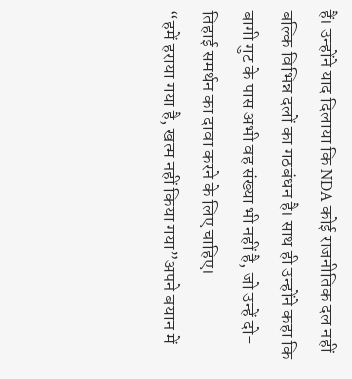हैं। उन्होंने याद दिलाया कि NDA कोई राजनीतिक दल नहीं बल्कि विभिन्न दलों का गठबंधन है। साथ ही उन्होंने कहा कि बागी गुट के पास अभी वह संख्या भी नहीं है, जो उन्हें दो-तिहाई समर्थन का दावा करने के लिए चाहिए।
“हमें हराया गया है, खत्म नहीं किया गया”अपने बयान में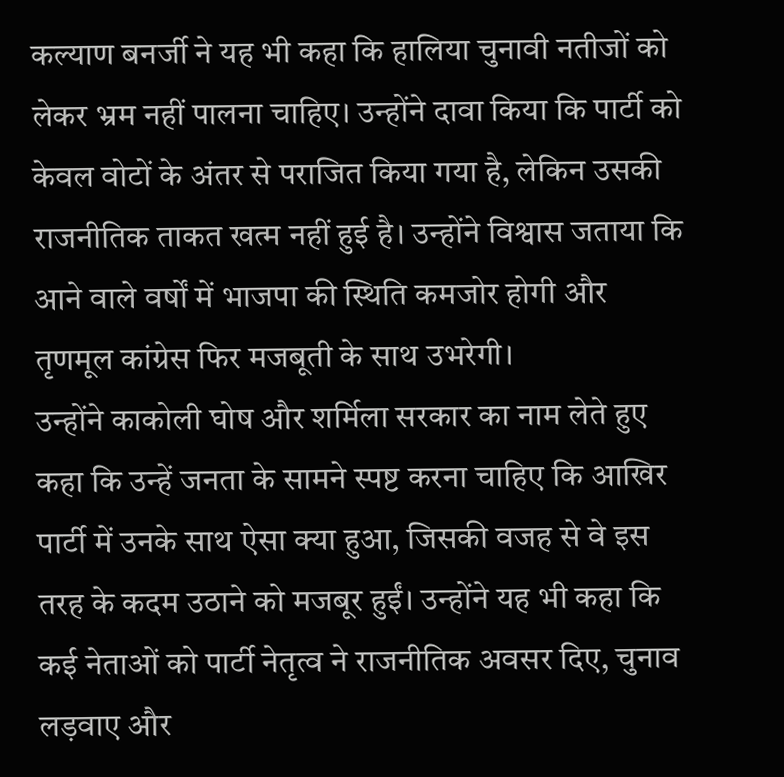कल्याण बनर्जी ने यह भी कहा कि हालिया चुनावी नतीजों को लेकर भ्रम नहीं पालना चाहिए। उन्होंने दावा किया कि पार्टी को केवल वोटों के अंतर से पराजित किया गया है, लेकिन उसकी राजनीतिक ताकत खत्म नहीं हुई है। उन्होंने विश्वास जताया कि आने वाले वर्षों में भाजपा की स्थिति कमजोर होगी और तृणमूल कांग्रेस फिर मजबूती के साथ उभरेगी।
उन्होंने काकोली घोष और शर्मिला सरकार का नाम लेते हुए कहा कि उन्हें जनता के सामने स्पष्ट करना चाहिए कि आखिर पार्टी में उनके साथ ऐसा क्या हुआ, जिसकी वजह से वे इस तरह के कदम उठाने को मजबूर हुईं। उन्होंने यह भी कहा कि कई नेताओं को पार्टी नेतृत्व ने राजनीतिक अवसर दिए, चुनाव लड़वाए और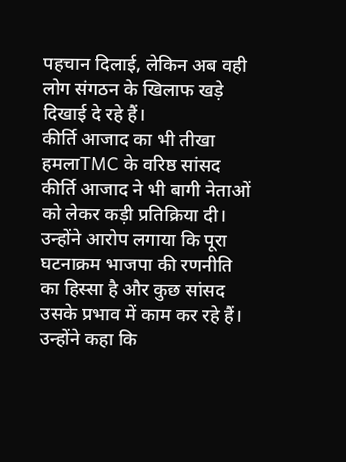पहचान दिलाई, लेकिन अब वही लोग संगठन के खिलाफ खड़े दिखाई दे रहे हैं।
कीर्ति आजाद का भी तीखा हमलाTMC के वरिष्ठ सांसद कीर्ति आजाद ने भी बागी नेताओं को लेकर कड़ी प्रतिक्रिया दी। उन्होंने आरोप लगाया कि पूरा घटनाक्रम भाजपा की रणनीति का हिस्सा है और कुछ सांसद उसके प्रभाव में काम कर रहे हैं। उन्होंने कहा कि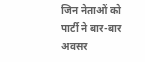जिन नेताओं को पार्टी ने बार-बार अवसर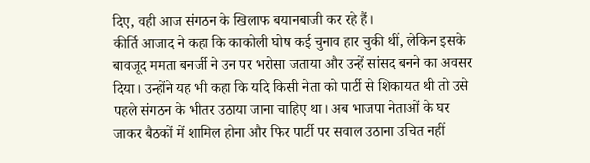दिए, वही आज संगठन के खिलाफ बयानबाजी कर रहे हैं।
कीर्ति आजाद ने कहा कि काकोली घोष कई चुनाव हार चुकी थीं, लेकिन इसके बावजूद ममता बनर्जी ने उन पर भरोसा जताया और उन्हें सांसद बनने का अवसर दिया। उन्होंने यह भी कहा कि यदि किसी नेता को पार्टी से शिकायत थी तो उसे पहले संगठन के भीतर उठाया जाना चाहिए था। अब भाजपा नेताओं के घर जाकर बैठकों में शामिल होना और फिर पार्टी पर सवाल उठाना उचित नहीं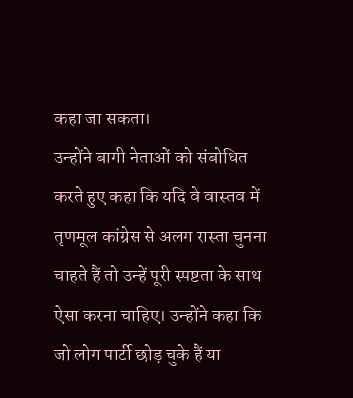कहा जा सकता।
उन्होंने बागी नेताओं को संबोधित करते हुए कहा कि यदि वे वास्तव में तृणमूल कांग्रेस से अलग रास्ता चुनना चाहते हैं तो उन्हें पूरी स्पष्टता के साथ ऐसा करना चाहिए। उन्होंने कहा कि जो लोग पार्टी छोड़ चुके हैं या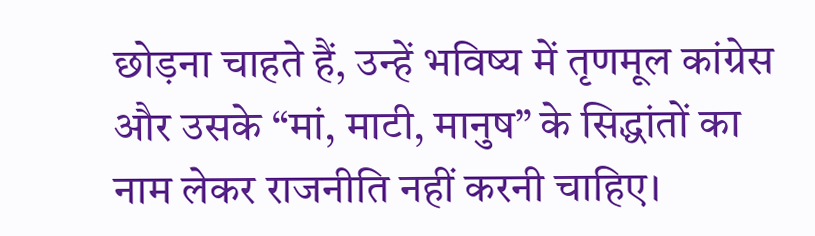छोड़ना चाहते हैं, उन्हें भविष्य में तृणमूल कांग्रेस और उसके “मां, माटी, मानुष” के सिद्धांतों का नाम लेकर राजनीति नहीं करनी चाहिए।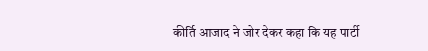कीर्ति आजाद ने जोर देकर कहा कि यह पार्टी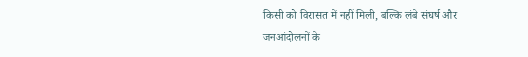किसी को विरासत में नहीं मिली, बल्कि लंबे संघर्ष और जनआंदोलनों के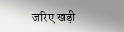जरिए खड़ी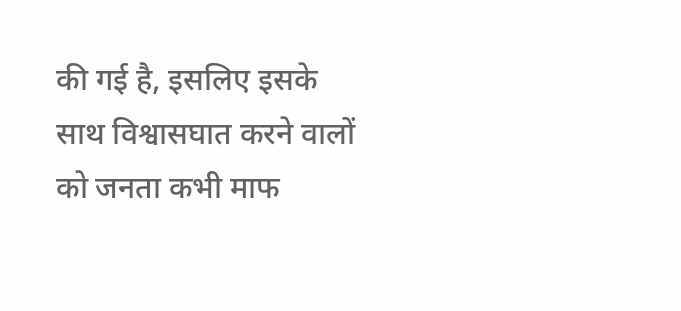की गई है, इसलिए इसके साथ विश्वासघात करने वालों को जनता कभी माफ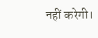नहीं करेगी।